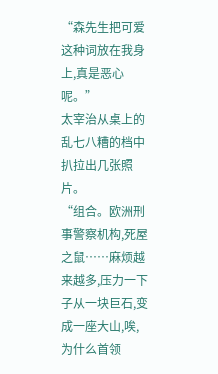“森先生把可爱这种词放在我身上,真是恶心呢。”
太宰治从桌上的乱七八糟的档中扒拉出几张照片。
“组合。欧洲刑事警察机构,死屋之鼠……麻烦越来越多,压力一下子从一块巨石,变成一座大山,唉,为什么首领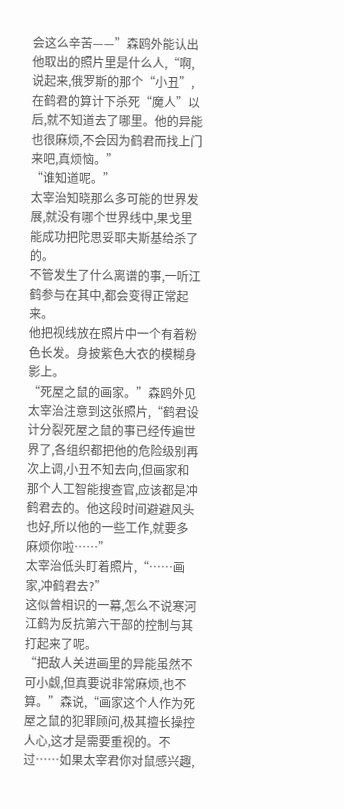会这么辛苦——”森鸥外能认出他取出的照片里是什么人,“啊,说起来,俄罗斯的那个“小丑”,在鹤君的算计下杀死“魔人”以后,就不知道去了哪里。他的异能也很麻烦,不会因为鹤君而找上门来吧,真烦恼。”
“谁知道呢。”
太宰治知晓那么多可能的世界发展,就没有哪个世界线中,果戈里能成功把陀思妥耶夫斯基给杀了的。
不管发生了什么离谱的事,一听江鹤参与在其中,都会变得正常起来。
他把视线放在照片中一个有着粉色长发。身披紫色大衣的模糊身影上。
“死屋之鼠的画家。”森鸥外见太宰治注意到这张照片,“鹤君设计分裂死屋之鼠的事已经传遍世界了,各组织都把他的危险级别再次上调,小丑不知去向,但画家和那个人工智能搜查官,应该都是冲鹤君去的。他这段时间避避风头也好,所以他的一些工作,就要多麻烦你啦……”
太宰治低头盯着照片,“……画家,冲鹤君去?”
这似曾相识的一幕,怎么不说寒河江鹤为反抗第六干部的控制与其打起来了呢。
“把敌人关进画里的异能虽然不可小觑,但真要说非常麻烦,也不算。”森说,“画家这个人作为死屋之鼠的犯罪顾问,极其擅长操控人心,这才是需要重视的。不过……如果太宰君你对鼠感兴趣,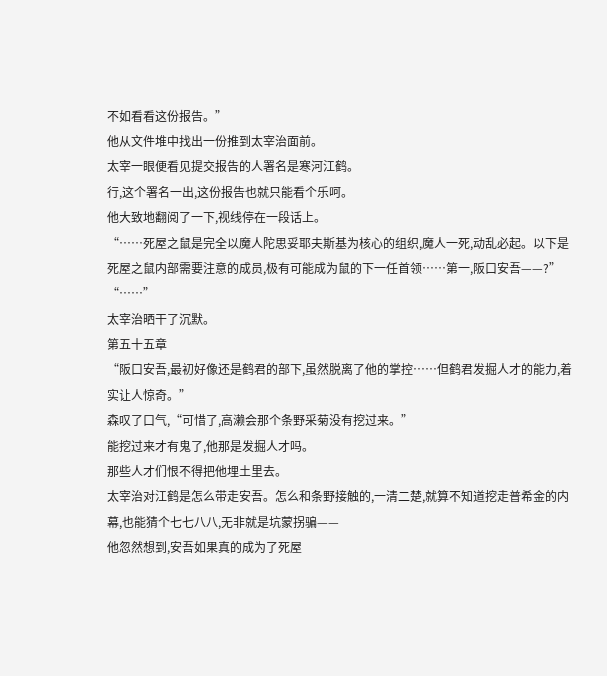不如看看这份报告。”
他从文件堆中找出一份推到太宰治面前。
太宰一眼便看见提交报告的人署名是寒河江鹤。
行,这个署名一出,这份报告也就只能看个乐呵。
他大致地翻阅了一下,视线停在一段话上。
“……死屋之鼠是完全以魔人陀思妥耶夫斯基为核心的组织,魔人一死,动乱必起。以下是死屋之鼠内部需要注意的成员,极有可能成为鼠的下一任首领……第一,阪口安吾——?”
“……”
太宰治晒干了沉默。
第五十五章
“阪口安吾,最初好像还是鹤君的部下,虽然脱离了他的掌控……但鹤君发掘人才的能力,着实让人惊奇。”
森叹了口气,“可惜了,高濑会那个条野采菊没有挖过来。”
能挖过来才有鬼了,他那是发掘人才吗。
那些人才们恨不得把他埋土里去。
太宰治对江鹤是怎么带走安吾。怎么和条野接触的,一清二楚,就算不知道挖走普希金的内幕,也能猜个七七八八,无非就是坑蒙拐骗——
他忽然想到,安吾如果真的成为了死屋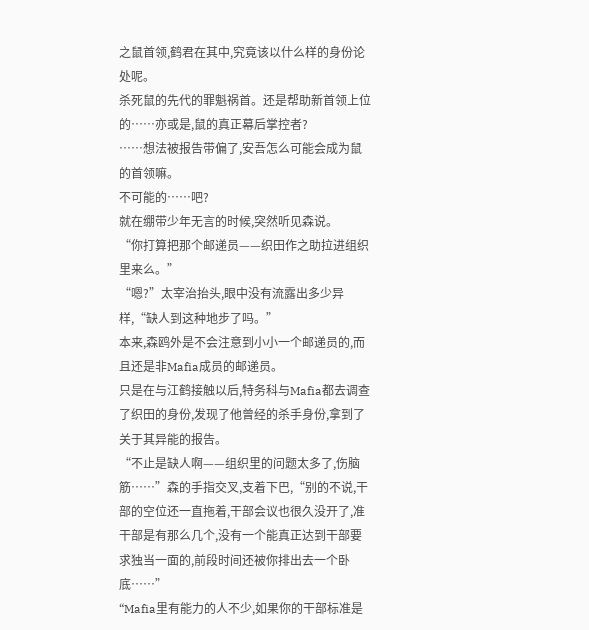之鼠首领,鹤君在其中,究竟该以什么样的身份论处呢。
杀死鼠的先代的罪魁祸首。还是帮助新首领上位的……亦或是,鼠的真正幕后掌控者?
……想法被报告带偏了,安吾怎么可能会成为鼠的首领嘛。
不可能的……吧?
就在绷带少年无言的时候,突然听见森说。
“你打算把那个邮递员——织田作之助拉进组织里来么。”
“嗯?”太宰治抬头,眼中没有流露出多少异样,“缺人到这种地步了吗。”
本来,森鸥外是不会注意到小小一个邮递员的,而且还是非Mafia成员的邮递员。
只是在与江鹤接触以后,特务科与Mafia都去调查了织田的身份,发现了他曾经的杀手身份,拿到了关于其异能的报告。
“不止是缺人啊——组织里的问题太多了,伤脑筋……”森的手指交叉,支着下巴,“别的不说,干部的空位还一直拖着,干部会议也很久没开了,准干部是有那么几个,没有一个能真正达到干部要求独当一面的,前段时间还被你排出去一个卧底……”
“Mafia里有能力的人不少,如果你的干部标准是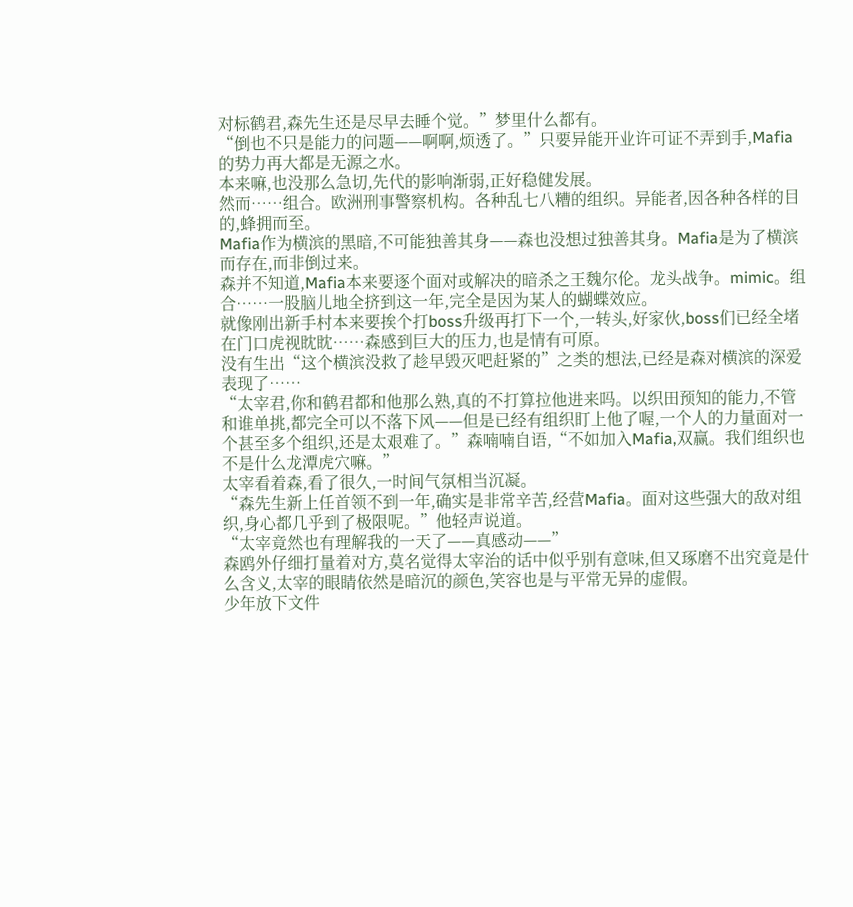对标鹤君,森先生还是尽早去睡个觉。”梦里什么都有。
“倒也不只是能力的问题——啊啊,烦透了。”只要异能开业许可证不弄到手,Mafia的势力再大都是无源之水。
本来嘛,也没那么急切,先代的影响渐弱,正好稳健发展。
然而……组合。欧洲刑事警察机构。各种乱七八糟的组织。异能者,因各种各样的目的,蜂拥而至。
Mafia作为横滨的黑暗,不可能独善其身——森也没想过独善其身。Mafia是为了横滨而存在,而非倒过来。
森并不知道,Mafia本来要逐个面对或解决的暗杀之王魏尔伦。龙头战争。mimic。组合……一股脑儿地全挤到这一年,完全是因为某人的蝴蝶效应。
就像刚出新手村本来要挨个打boss升级再打下一个,一转头,好家伙,boss们已经全堵在门口虎视眈眈……森感到巨大的压力,也是情有可原。
没有生出“这个横滨没救了趁早毁灭吧赶紧的”之类的想法,已经是森对横滨的深爱表现了……
“太宰君,你和鹤君都和他那么熟,真的不打算拉他进来吗。以织田预知的能力,不管和谁单挑,都完全可以不落下风——但是已经有组织盯上他了喔,一个人的力量面对一个甚至多个组织,还是太艰难了。”森喃喃自语,“不如加入Mafia,双赢。我们组织也不是什么龙潭虎穴嘛。”
太宰看着森,看了很久,一时间气氛相当沉凝。
“森先生新上任首领不到一年,确实是非常辛苦,经营Mafia。面对这些强大的敌对组织,身心都几乎到了极限呢。”他轻声说道。
“太宰竟然也有理解我的一天了——真感动——”
森鸥外仔细打量着对方,莫名觉得太宰治的话中似乎别有意味,但又琢磨不出究竟是什么含义,太宰的眼睛依然是暗沉的颜色,笑容也是与平常无异的虚假。
少年放下文件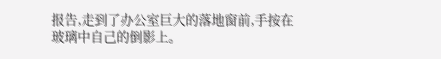报告,走到了办公室巨大的落地窗前,手按在玻璃中自己的倒影上。